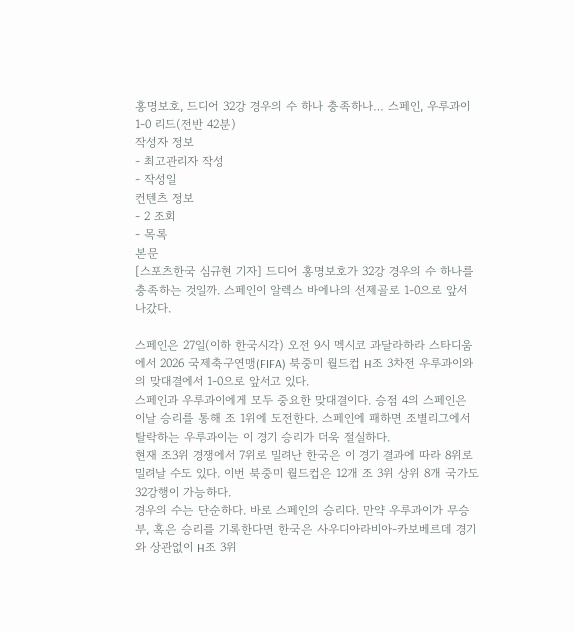홍명보호, 드디어 32강 경우의 수 하나 충족하나… 스페인, 우루과이 1-0 리드(전반 42분)
작성자 정보
- 최고관리자 작성
- 작성일
컨텐츠 정보
- 2 조회
- 목록
본문
[스포츠한국 심규현 기자] 드디어 홍명보호가 32강 경우의 수 하나를 충족하는 것일까. 스페인이 알렉스 바에나의 선제골로 1-0으로 앞서 나갔다.

스페인은 27일(이하 한국시각) 오전 9시 멕시코 과달라하라 스타디움에서 2026 국제축구연맹(FIFA) 북중미 월드컵 H조 3차전 우루과이와의 맞대결에서 1-0으로 앞서고 있다.
스페인과 우루과이에게 모두 중요한 맞대결이다. 승점 4의 스페인은 이날 승리를 통해 조 1위에 도전한다. 스페인에 패하면 조별리그에서 탈락하는 우루과이는 이 경기 승리가 더욱 절실하다.
현재 조3위 경쟁에서 7위로 밀려난 한국은 이 경기 결과에 따라 8위로 밀려날 수도 있다. 이번 북중미 월드컵은 12개 조 3위 상위 8개 국가도 32강행이 가능하다.
경우의 수는 단순하다. 바로 스페인의 승리다. 만약 우루과이가 무승부, 혹은 승리를 기록한다면 한국은 사우디아라비아-카보베르데 경기와 상관없이 H조 3위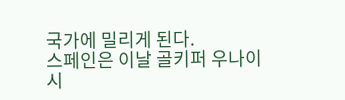국가에 밀리게 된다.
스페인은 이날 골키퍼 우나이 시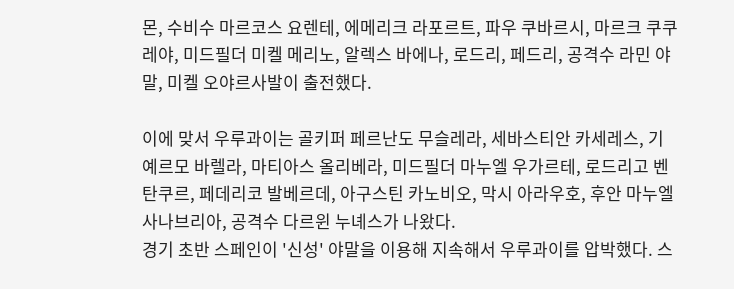몬, 수비수 마르코스 요렌테, 에메리크 라포르트, 파우 쿠바르시, 마르크 쿠쿠레야, 미드필더 미켈 메리노, 알렉스 바에나, 로드리, 페드리, 공격수 라민 야말, 미켈 오야르사발이 출전했다.

이에 맞서 우루과이는 골키퍼 페르난도 무슬레라, 세바스티안 카세레스, 기예르모 바렐라, 마티아스 올리베라, 미드필더 마누엘 우가르테, 로드리고 벤탄쿠르, 페데리코 발베르데, 아구스틴 카노비오, 막시 아라우호, 후안 마누엘 사나브리아, 공격수 다르윈 누녜스가 나왔다.
경기 초반 스페인이 '신성' 야말을 이용해 지속해서 우루과이를 압박했다. 스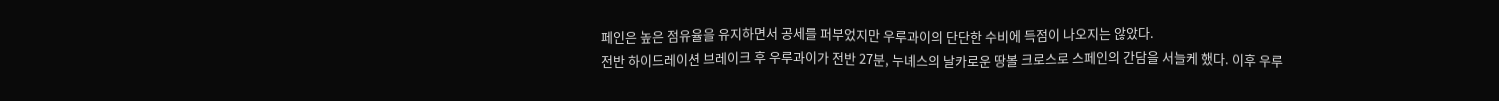페인은 높은 점유율을 유지하면서 공세를 퍼부었지만 우루과이의 단단한 수비에 득점이 나오지는 않았다.
전반 하이드레이션 브레이크 후 우루과이가 전반 27분, 누녜스의 날카로운 땅볼 크로스로 스페인의 간담을 서늘케 했다. 이후 우루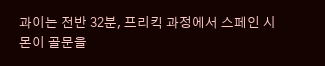과이는 전반 32분, 프리킥 과정에서 스페인 시몬이 골문을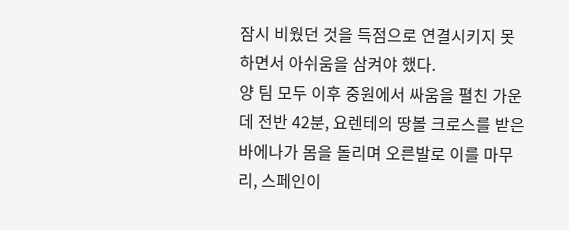잠시 비웠던 것을 득점으로 연결시키지 못하면서 아쉬움을 삼켜야 했다.
양 팀 모두 이후 중원에서 싸움을 펼친 가운데 전반 42분, 요렌테의 땅볼 크로스를 받은 바에나가 몸을 돌리며 오른발로 이를 마무리, 스페인이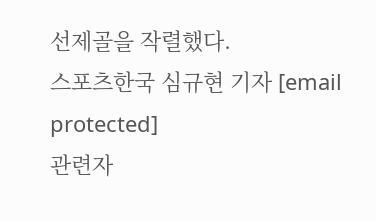선제골을 작렬했다.
스포츠한국 심규현 기자 [email protected]
관련자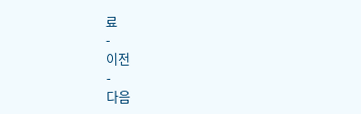료
-
이전
-
다음